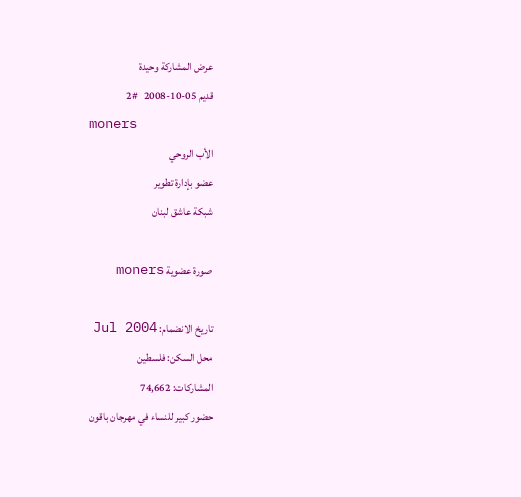عرض المشاركة وحيدة
قديم 05-10-2008   #2
moners
الأب الروحي
عضو بإدارة تطوير
شبكة عاشق لبنان

صورة عضوية moners

تاريخ الانضمام: Jul 2004
محل السكن: فلسطين
المشاركات: 74,662
حضور كبير للنساء في مهرجان باقون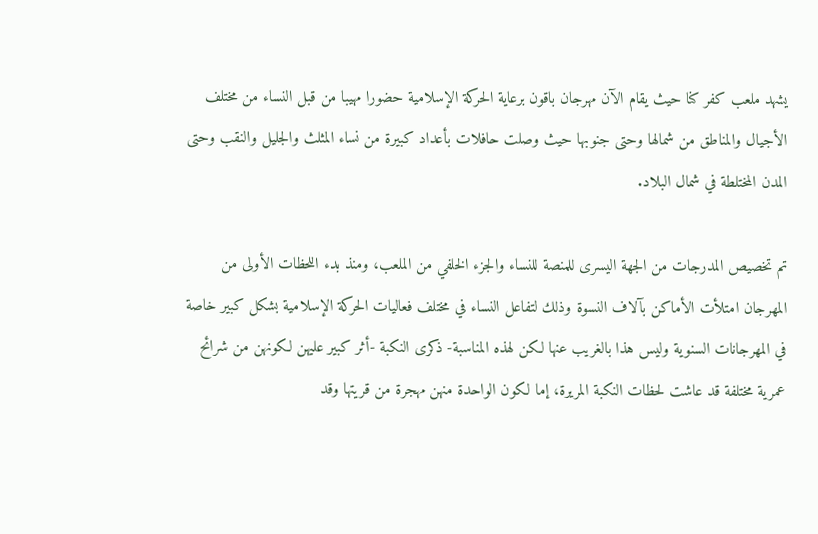يشهد ملعب كفر كنا حيث يقام الآن مهرجان باقون برعاية الحركة الإسلامية حضورا مهيبا من قبل النساء من مختلف الأجيال والمناطق من شمالها وحتى جنوبها حيث وصلت حافلات بأعداد كبيرة من نساء المثلث والجليل والنقب وحتى المدن المختلطة في شمال البلاد.

تم تخصيص المدرجات من الجهة اليسرى للمنصة للنساء والجزء الخلفي من الملعب، ومنذ بدء اللحظات الأولى من المهرجان امتلأت الأماكن بآلاف النسوة وذلك لتفاعل النساء في مختلف فعاليات الحركة الإسلامية بشكل كبير خاصة في المهرجانات السنوية وليس هذا بالغريب عنها لكن لهذه المناسبة- ذكرى النكبة -أثر كبير عليهن لكونهن من شرائح عمرية مختلفة قد عاشت لحظات النكبة المريرة، إما لكون الواحدة منهن مهجرة من قريتها وقد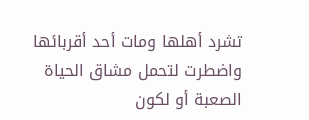تشرد أهلها ومات أحد أقربائها واضطرت لتحمل مشاق الحياة الصعبة أو لكون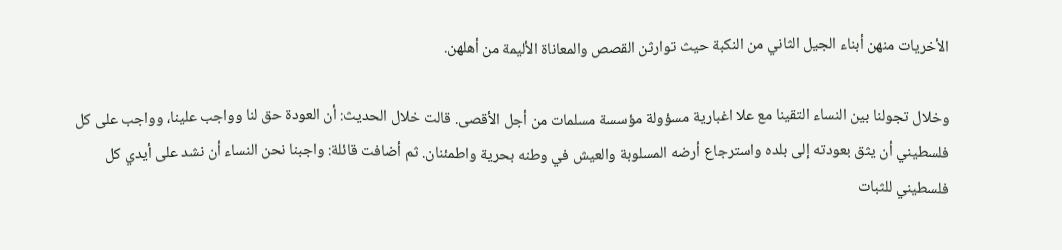الأخريات منهن أبناء الجيل الثاني من النكبة حيث توارثن القصص والمعاناة الأليمة من أهلهن.

وخلال تجولنا بين النساء التقينا مع علا اغبارية مسؤولة مؤسسة مسلمات من أجل الأقصى. قالت خلال الحديث: أن العودة حق لنا وواجب علينا، وواجب على كل فلسطيني أن يثق بعودته إلى بلده واسترجاع أرضه المسلوبة والعيش في وطنه بحرية واطمئنان. ثم أضافت قائلة: واجبنا نحن النساء أن نشد على أيدي كل فلسطيني للثبات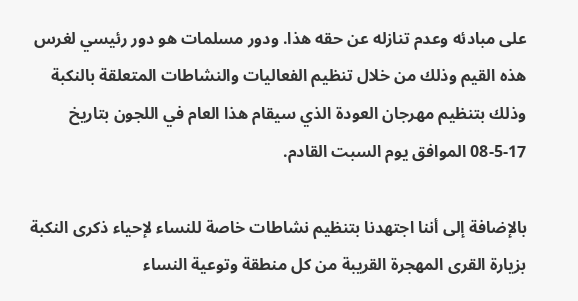على مبادئه وعدم تنازله عن حقه هذا. ودور مسلمات هو دور رئيسي لغرس هذه القيم وذلك من خلال تنظيم الفعاليات والنشاطات المتعلقة بالنكبة وذلك بتنظيم مهرجان العودة الذي سيقام هذا العام في اللجون بتاريخ 17-5-08 الموافق يوم السبت القادم.

بالإضافة إلى أننا اجتهدنا بتنظيم نشاطات خاصة للنساء لإحياء ذكرى النكبة بزيارة القرى المهجرة القريبة من كل منطقة وتوعية النساء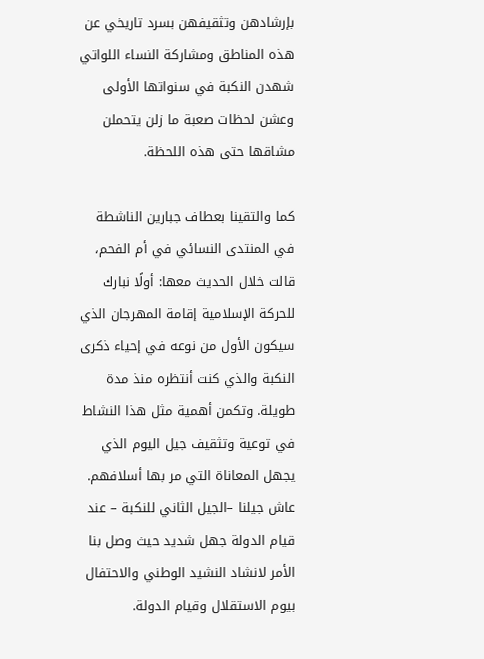بإرشادهن وتثقيفهن بسرد تاريخي عن هذه المناطق ومشاركة النساء اللواتي شهدن النكبة في سنواتها الأولى وعشن لحظات صعبة ما زلن يتحملن مشاقها حتى هذه اللحظة.

كما والتقينا بعطاف جبارين الناشطة في المنتدى النسائي في أم الفحم، قالت خلال الحديث معها: أولًا نبارك للحركة الإسلامية إقامة المهرجان الذي سيكون الأول من نوعه في إحياء ذكرى النكبة والذي كنت أنتظره منذ مدة طويلة. وتكمن أهمية مثل هذا النشاط في توعية وتثقيف جيل اليوم الذي يجهل المعاناة التي مر بها أسلافهم. عاش جيلنا –الجيل الثاني للنكبة – عند قيام الدولة جهل شديد حيث وصل بنا الأمر لانشاد النشيد الوطني والاحتفال بيوم الاستقلال وقيام الدولة.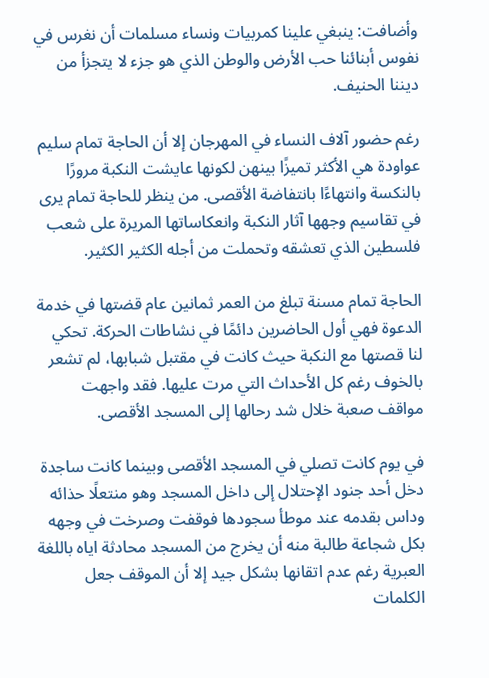وأضافت: ينبغي علينا كمربيات ونساء مسلمات أن نغرس في نفوس أبنائنا حب الأرض والوطن الذي هو جزء لا يتجزأ من ديننا الحنيف.

رغم حضور آلاف النساء في المهرجان إلا أن الحاجة تمام سليم عواودة هي الأكثر تميزًا بينهن لكونها عايشت النكبة مرورًا بالنكسة وانتهاءًا بانتفاضة الأقصى. من ينظر للحاجة تمام يرى في تقاسيم وجهها آثار النكبة وانعكاساتها المريرة على شعب فلسطين الذي تعشقه وتحملت من أجله الكثير الكثير.

الحاجة تمام مسنة تبلغ من العمر ثمانين عام قضتها في خدمة الدعوة فهي أول الحاضرين دائمًا في نشاطات الحركة. تحكي لنا قصتها مع النكبة حيث كانت في مقتبل شبابها، لم تشعر بالخوف رغم كل الأحداث التي مرت عليها. فقد واجهت مواقف صعبة خلال شد رحالها إلى المسجد الأقصى.

في يوم كانت تصلي في المسجد الأقصى وبينما كانت ساجدة دخل أحد جنود الإحتلال إلى داخل المسجد وهو منتعلًا حذائه وداس بقدمه عند موطأ سجودها فوقفت وصرخت في وجهه بكل شجاعة طالبة منه أن يخرج من المسجد محادثة اياه باللغة العبرية رغم عدم اتقانها بشكل جيد إلا أن الموقف جعل الكلمات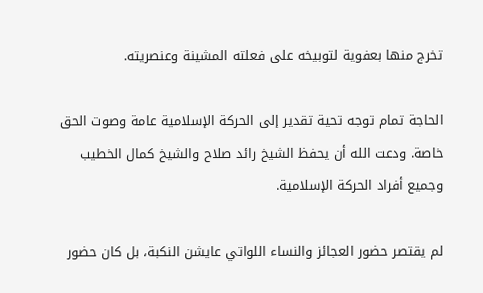تخرج منها بعفوية لتوبيخه على فعلته المشينة وعنصريته.

الحاجة تمام توجه تحية تقدير إلى الحركة الإسلامية عامة وصوت الحق خاصة. ودعت الله أن يحفظ الشيخ رائد صلاح والشيخ كمال الخطيب وجميع أفراد الحركة الإسلامية.

لم يقتصر حضور العجائز والنساء اللواتي عايشن النكبة، بل كان حضور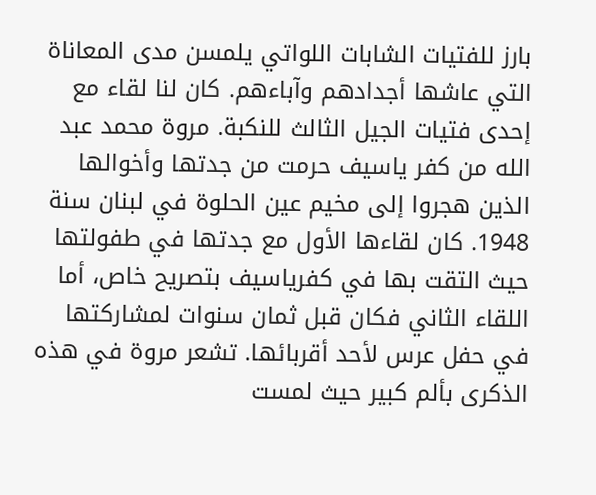بارز للفتيات الشابات اللواتي يلمسن مدى المعاناة التي عاشها أجدادهم وآباءهم. كان لنا لقاء مع إحدى فتيات الجيل الثالث للنكبة. مروة محمد عبد الله من كفر ياسيف حرمت من جدتها وأخوالها الذين هجروا إلى مخيم عين الحلوة في لبنان سنة 1948. كان لقاءها الأول مع جدتها في طفولتها حيث التقت بها في كفرياسيف بتصريح خاص، أما اللقاء الثاني فكان قبل ثمان سنوات لمشاركتها في حفل عرس لأحد أقربائها. تشعر مروة في هذه الذكرى بألم كبير حيث لمست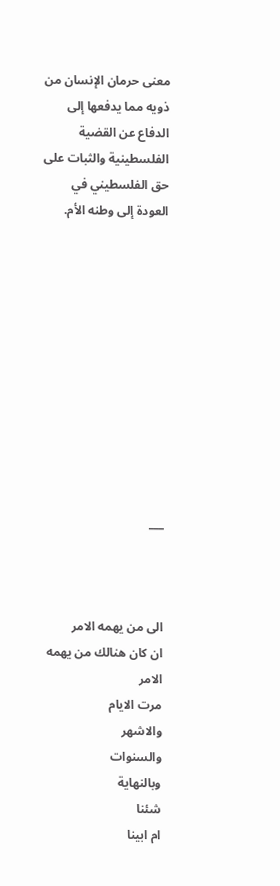معنى حرمان الإنسان من ذويه مما يدفعها إلى الدفاع عن القضية الفلسطينية والثبات على حق الفلسطيني في العودة إلى وطنه الأم.











___



الى من يهمه الامر
ان كان هنالك من يهمه الامر
مرت الايام
والاشهر
والسنوات
وبالنهاية
شئنا
ام ابينا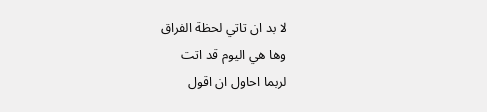لا بد ان تاتي لحظة الفراق
وها هي اليوم قد اتت
لربما احاول ان اقول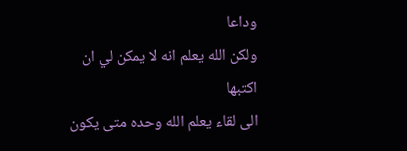وداعا
ولكن الله يعلم انه لا يمكن لي ان اكتبها
الى لقاء يعلم الله وحده متى يكون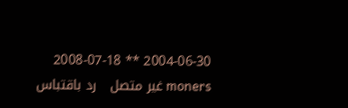2004-06-30 ** 2008-07-18
moners غير متصل   رد باقتباس